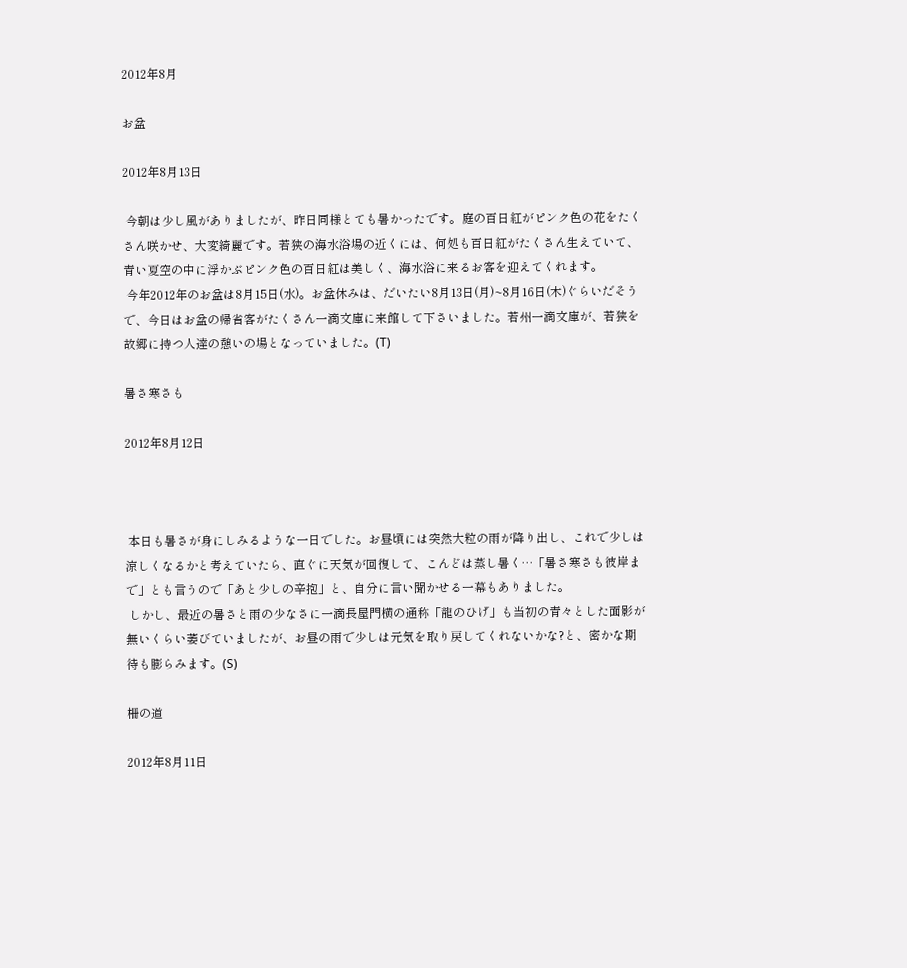2012年8月

お盆

2012年8月13日

 今朝は少し風がありましたが、昨日同様とても暑かったです。庭の百日紅がピンク色の花をたくさん咲かせ、大変綺麗です。若狭の海水浴場の近くには、何処も百日紅がたくさん生えていて、青い夏空の中に浮かぶピンク色の百日紅は美しく、海水浴に来るお客を迎えてくれます。
 今年2012年のお盆は8月15日(水)。お盆休みは、だいたい8月13日(月)~8月16日(木)ぐらいだそうで、今日はお盆の帰省客がたくさん一滴文庫に来館して下さいました。若州一滴文庫が、若狭を故郷に持つ人達の憩いの場となっていました。(T)

暑さ寒さも

2012年8月12日



 本日も暑さが身にしみるような一日でした。お昼頃には突然大粒の雨が降り出し、これで少しは涼しくなるかと考えていたら、直ぐに天気が回復して、こんどは蒸し暑く…「暑さ寒さも彼岸まで」とも言うので「あと少しの辛抱」と、自分に言い聞かせる一幕もありました。
 しかし、最近の暑さと雨の少なさに一滴長屋門横の通称「龍のひげ」も当初の青々とした面影が無いくらい萎びていましたが、お昼の雨で少しは元気を取り戻してくれないかな?と、密かな期待も膨らみます。(S)

柵の道

2012年8月11日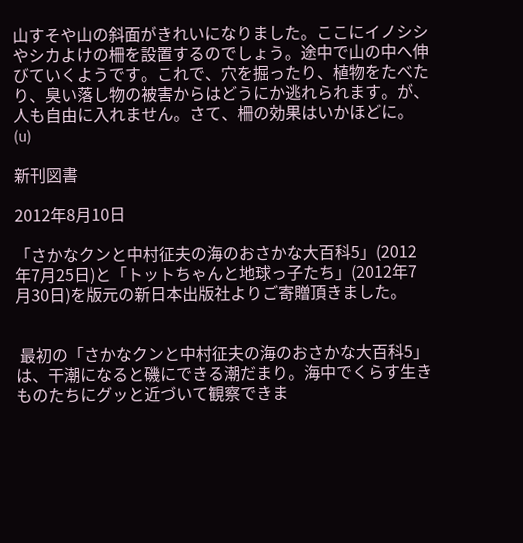山すそや山の斜面がきれいになりました。ここにイノシシやシカよけの柵を設置するのでしょう。途中で山の中へ伸びていくようです。これで、穴を掘ったり、植物をたべたり、臭い落し物の被害からはどうにか逃れられます。が、人も自由に入れません。さて、柵の効果はいかほどに。(u)

新刊図書

2012年8月10日

「さかなクンと中村征夫の海のおさかな大百科5」(2012年7月25日)と「トットちゃんと地球っ子たち」(2012年7月30日)を版元の新日本出版社よりご寄贈頂きました。


 最初の「さかなクンと中村征夫の海のおさかな大百科5」は、干潮になると磯にできる潮だまり。海中でくらす生きものたちにグッと近づいて観察できま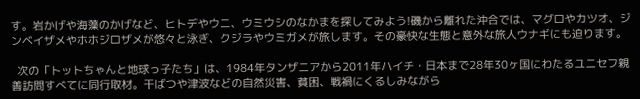す。岩かげや海藻のかげなど、ヒトデやウニ、ウミウシのなかまを探してみよう!磯から離れた沖合では、マグロやカツオ、ジンベイザメやホホジロザメが悠々と泳ぎ、クジラやウミガメが旅します。その豪快な生態と意外な旅人ウナギにも迫ります。

  次の「トットちゃんと地球っ子たち」は、1984年タンザニアから2011年ハイチ・日本まで28年30ヶ国にわたるユニセフ親善訪問すべてに同行取材。干ばつや津波などの自然災害、貧困、戦禍にくるしみながら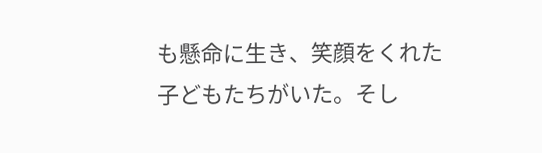も懸命に生き、笑顔をくれた子どもたちがいた。そし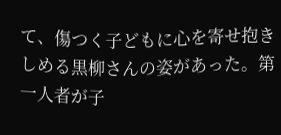て、傷つく子どもに心を寄せ抱きしめる黒柳さんの姿があった。第一人者が子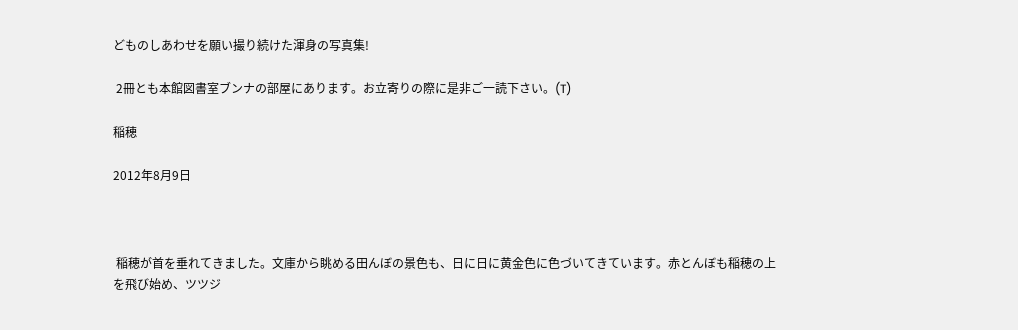どものしあわせを願い撮り続けた渾身の写真集!

 2冊とも本館図書室ブンナの部屋にあります。お立寄りの際に是非ご一読下さい。(T)

稲穂

2012年8月9日



 稲穂が首を垂れてきました。文庫から眺める田んぼの景色も、日に日に黄金色に色づいてきています。赤とんぼも稲穂の上を飛び始め、ツツジ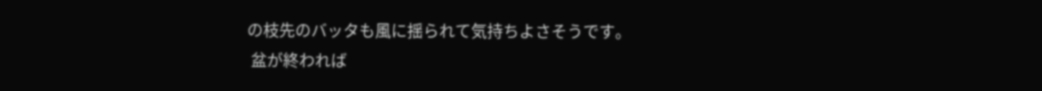の枝先のバッタも風に揺られて気持ちよさそうです。
 盆が終われば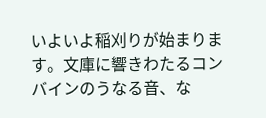いよいよ稲刈りが始まります。文庫に響きわたるコンバインのうなる音、な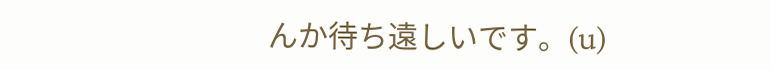んか待ち遠しいです。(u)